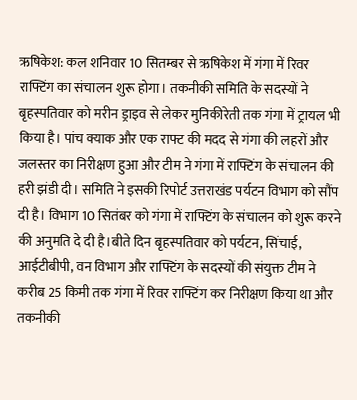ऋषिकेश: कल शनिवार 10 सितम्बर से ऋषिकेश में गंगा में रिवर राफ्टिंग का संचालन शुरू होगा। तकनीकी समिति के सदस्यों ने बृहस्पतिवार को मरीन ड्राइव से लेकर मुनिकीरेती तक गंगा में ट्रायल भी किया है। पांच क्याक और एक राफ्ट की मदद से गंगा की लहरों और जलस्तर का निरीक्षण हुआ और टीम ने गंगा में राफ्टिंग के संचालन की हरी झंडी दी। समिति ने इसकी रिपोर्ट उत्तराखंड पर्यटन विभाग को सौंप दी है। विभाग 10 सितंबर को गंगा में राफ्टिंग के संचालन को शुरू करने की अनुमति दे दी है।बीते दिन बृहस्पतिवार को पर्यटन, सिंचाई, आईटीबीपी, वन विभाग और राफ्टिंग के सदस्यों की संयुक्त टीम ने करीब 25 किमी तक गंगा में रिवर राफ्टिंग कर निरीक्षण किया था और तकनीकी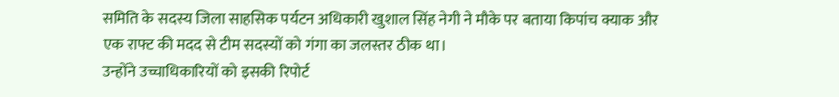समिति के सदस्य जिला साहसिक पर्यटन अधिकारी खुशाल सिंह नेगी ने मौके पर बताया किपांच क्याक और एक राफ्ट की मदद से टीम सदस्यों को गंगा का जलस्तर ठीक था।
उन्होंने उच्चाधिकारियों को इसकी रिपोर्ट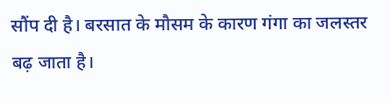सौंप दी है। बरसात के मौसम के कारण गंगा का जलस्तर बढ़ जाता है।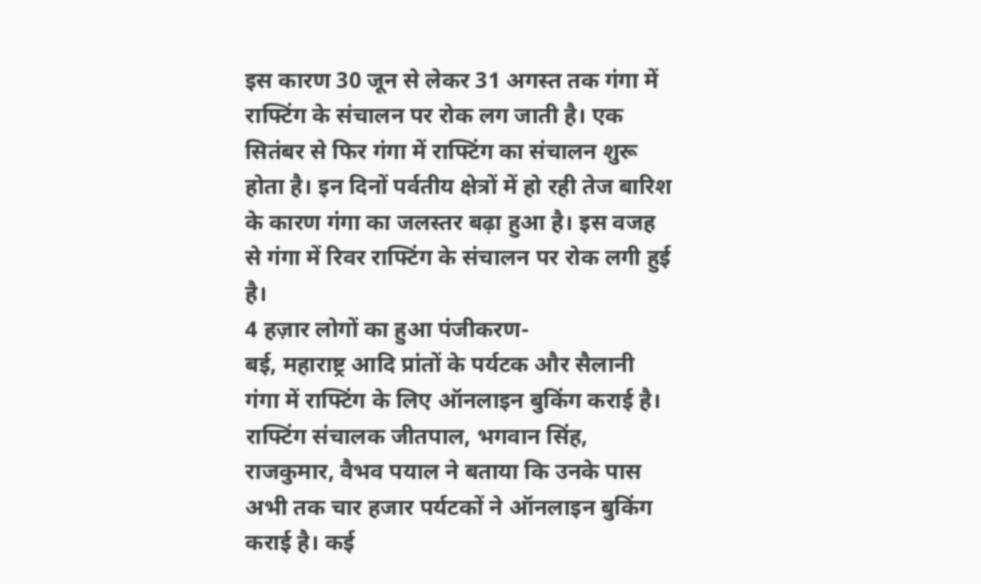इस कारण 30 जून से लेकर 31 अगस्त तक गंगा में राफ्टिंग के संचालन पर रोक लग जाती है। एक सितंबर से फिर गंगा में राफ्टिंग का संचालन शुरू होता है। इन दिनों पर्वतीय क्षेत्रों में हो रही तेज बारिश के कारण गंगा का जलस्तर बढ़ा हुआ है। इस वजह से गंगा में रिवर राफ्टिंग के संचालन पर रोक लगी हुई है।
4 हज़ार लोगों का हुआ पंजीकरण-
बई, महाराष्ट्र आदि प्रांतों के पर्यटक और सैलानी गंगा में राफ्टिंग के लिए ऑनलाइन बुकिंग कराई है। राफ्टिंग संचालक जीतपाल, भगवान सिंह, राजकुमार, वैभव पयाल ने बताया कि उनके पास अभी तक चार हजार पर्यटकों ने ऑनलाइन बुकिंग कराई है। कई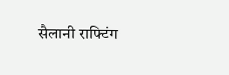सैलानी राफ्टिंग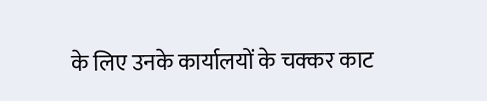के लिए उनके कार्यालयों के चक्कर काट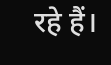रहे हैं।